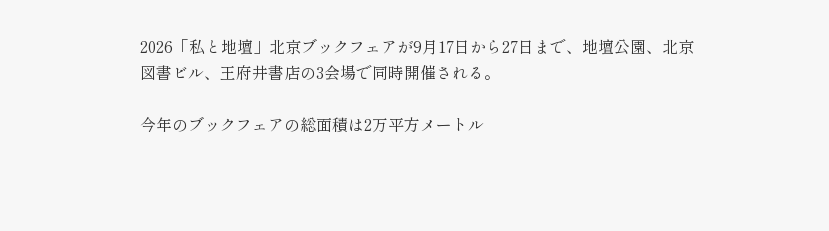2026「私と地壇」北京ブックフェアが9月17日から27日まで、地壇公園、北京図書ビル、王府井書店の3会場で同時開催される。

今年のブックフェアの総面積は2万平方メートル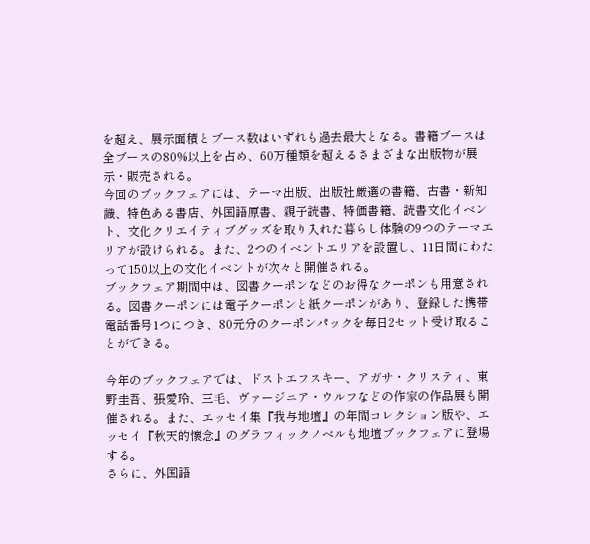を超え、展示面積とブース数はいずれも過去最大となる。書籍ブースは全ブースの80%以上を占め、60万種類を超えるさまざまな出版物が展示・販売される。
今回のブックフェアには、テーマ出版、出版社厳選の書籍、古書・新知識、特色ある書店、外国語原書、親子読書、特価書籍、読書文化イベント、文化クリエイティブグッズを取り入れた暮らし体験の9つのテーマエリアが設けられる。また、2つのイベントエリアを設置し、11日間にわたって150以上の文化イベントが次々と開催される。
ブックフェア期間中は、図書クーポンなどのお得なクーポンも用意される。図書クーポンには電子クーポンと紙クーポンがあり、登録した携帯電話番号1つにつき、80元分のクーポンパックを毎日2セット受け取ることができる。

今年のブックフェアでは、ドストエフスキー、アガサ・クリスティ、東野圭吾、張愛玲、三毛、ヴァージニア・ウルフなどの作家の作品展も開催される。また、エッセイ集『我与地壇』の年間コレクション版や、エッセイ『秋天的懷念』のグラフィックノベルも地壇ブックフェアに登場する。
さらに、外国語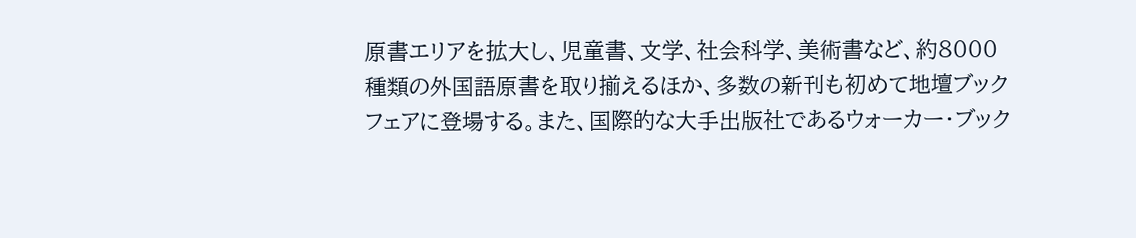原書エリアを拡大し、児童書、文学、社会科学、美術書など、約8000種類の外国語原書を取り揃えるほか、多数の新刊も初めて地壇ブックフェアに登場する。また、国際的な大手出版社であるウォーカー・ブック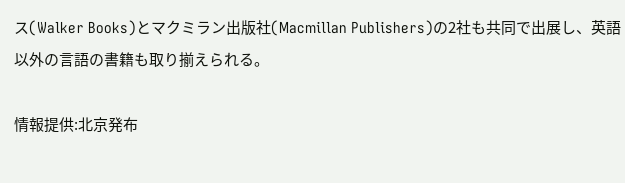ス(Walker Books)とマクミラン出版社(Macmillan Publishers)の2社も共同で出展し、英語以外の言語の書籍も取り揃えられる。

情報提供:北京発布